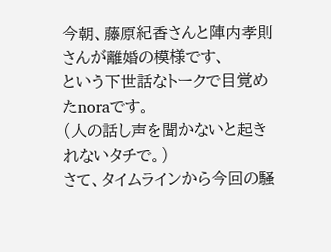今朝、藤原紀香さんと陣内孝則さんが離婚の模様です、
という下世話なトークで目覚めたnoraです。
(人の話し声を聞かないと起きれないタチで。)
さて、タイムラインから今回の騒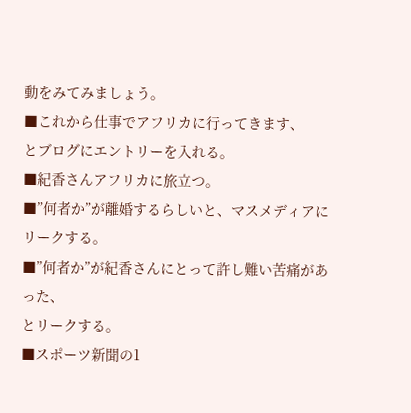動をみてみましょう。
■これから仕事でアフリカに行ってきます、
とブログにエントリーを入れる。
■紀香さんアフリカに旅立つ。
■”何者か”が離婚するらしいと、マスメディアにリークする。
■”何者か”が紀香さんにとって許し難い苦痛があった、
とリークする。
■スポーツ新聞の1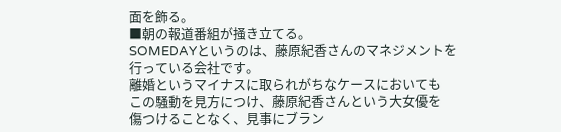面を飾る。
■朝の報道番組が掻き立てる。
SOMEDAYというのは、藤原紀香さんのマネジメントを
行っている会社です。
離婚というマイナスに取られがちなケースにおいても
この騒動を見方につけ、藤原紀香さんという大女優を
傷つけることなく、見事にブラン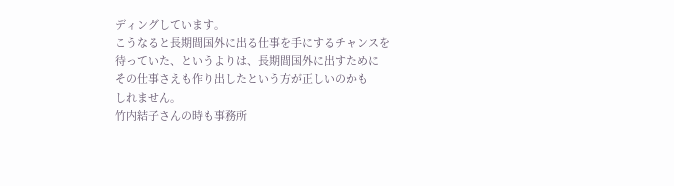ディングしています。
こうなると長期間国外に出る仕事を手にするチャンスを
待っていた、というよりは、長期間国外に出すために
その仕事さえも作り出したという方が正しいのかも
しれません。
竹内結子さんの時も事務所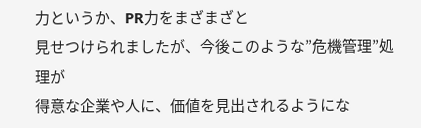力というか、PR力をまざまざと
見せつけられましたが、今後このような”危機管理”処理が
得意な企業や人に、価値を見出されるようにな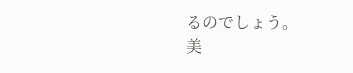るのでしょう。
美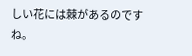しい花には棘があるのですね。